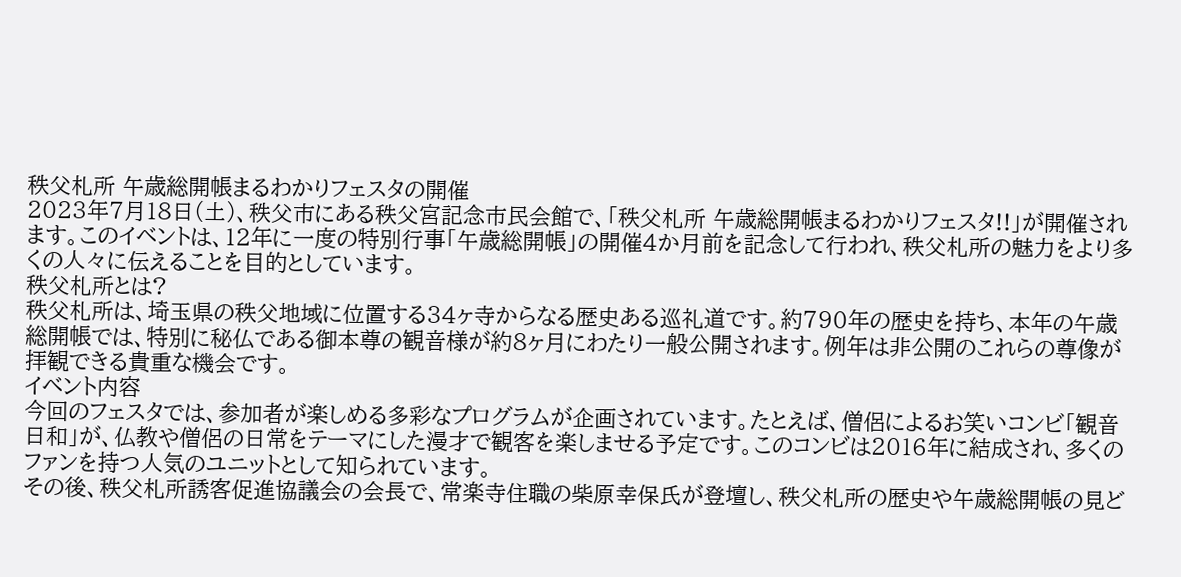秩父札所 午歳総開帳まるわかりフェスタの開催
2023年7月18日(土)、秩父市にある秩父宮記念市民会館で、「秩父札所 午歳総開帳まるわかりフェスタ!!」が開催されます。このイベントは、12年に一度の特別行事「午歳総開帳」の開催4か月前を記念して行われ、秩父札所の魅力をより多くの人々に伝えることを目的としています。
秩父札所とは?
秩父札所は、埼玉県の秩父地域に位置する34ヶ寺からなる歴史ある巡礼道です。約790年の歴史を持ち、本年の午歳総開帳では、特別に秘仏である御本尊の観音様が約8ヶ月にわたり一般公開されます。例年は非公開のこれらの尊像が拝観できる貴重な機会です。
イベント内容
今回のフェスタでは、参加者が楽しめる多彩なプログラムが企画されています。たとえば、僧侶によるお笑いコンビ「観音日和」が、仏教や僧侶の日常をテーマにした漫才で観客を楽しませる予定です。このコンビは2016年に結成され、多くのファンを持つ人気のユニットとして知られています。
その後、秩父札所誘客促進協議会の会長で、常楽寺住職の柴原幸保氏が登壇し、秩父札所の歴史や午歳総開帳の見ど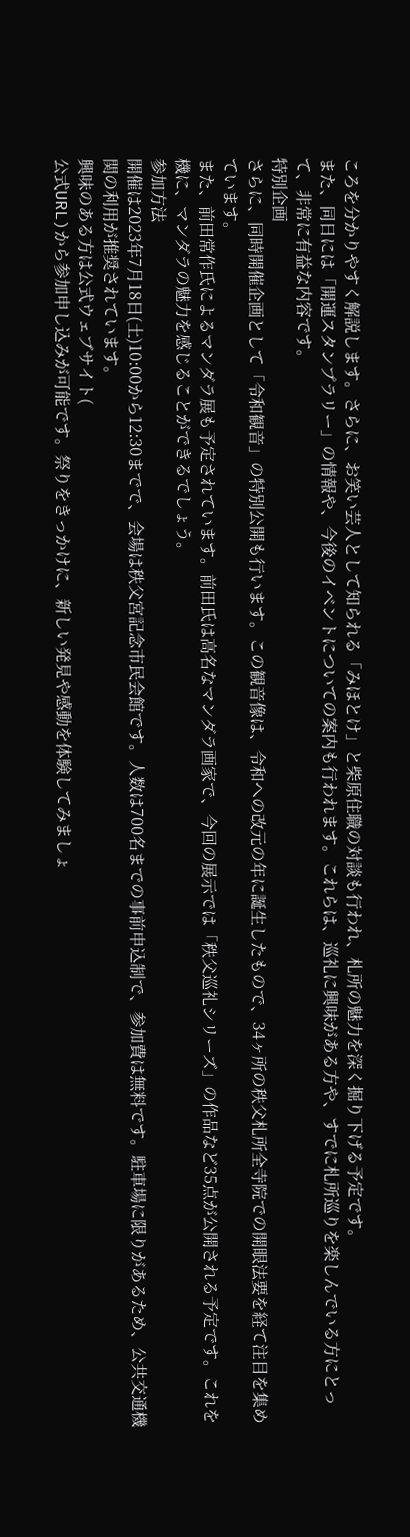ころを分かりやすく解説します。さらに、お笑い芸人として知られる「みほとけ」と柴原住職の対談も行われ、札所の魅力を深く掘り下げる予定です。
また、同日には「開運スタンプラリー」の情報や、今後のイベントについての案内も行われます。これらは、巡礼に興味がある方や、すでに札所巡りを楽しんでいる方にとって、非常に有益な内容です。
特別企画
さらに、同時開催企画として「令和観音」の特別公開も行います。この観音像は、令和への改元の年に誕生したもので、34ヶ所の秩父札所全寺院での開眼法要を経て注目を集めています。
また、前田常作氏によるマンダラ展も予定されています。前田氏は高名なマンダラ画家で、今回の展示では「秩父巡礼シリーズ」の作品など35点が公開される予定です。これを機に、マンダラの魅力を感じることができるでしょう。
参加方法
開催は2023年7月18日(土)10:00から12:30までで、会場は秩父宮記念市民会館です。人数は700名までの事前申込制で、参加費は無料です。駐車場に限りがあるため、公共交通機関の利用が推奨されています。
興味のある方は公式ウェブサイト(
公式URL)から参加申し込みが可能です。祭りをきっかけに、新しい発見や感動を体験してみましょ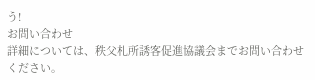う!
お問い合わせ
詳細については、秩父札所誘客促進協議会までお問い合わせください。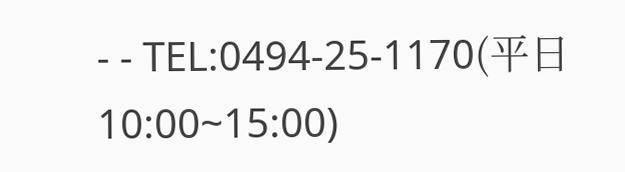- - TEL:0494-25-1170(平日10:00~15:00)